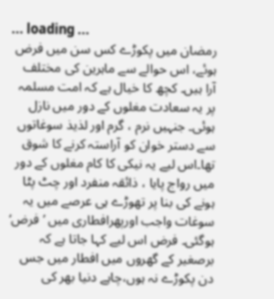... loading ...
رمضان میں پکوڑے کس سن میں فرض ہوئے، اس حوالے سے ماہرین کی مختلف آرا ہیں۔ کچھ کا خیال ہے کہ امت مسلمہ پر یہ سعادت مغلوں کے دور میں نازل ہوئی۔ جنہیں نرم ، گرم اور لذیذ سوغاتوں سے دستر خوان کو آراستہ کرنے کا شوق تھا۔اس لیے یہ نیکی کا کام مغلوں کے دور میں رواج پایا ، ذائقہ منفرد اور چٹ پٹا ہونے کی بنا پر تھوڑے ہی عرصے میں یہ سوغات واجب اورپھرافطاری میں ’فرض‘ ہوگئی۔ فرض اس لیے کہا جاتا ہے کہ برصغیر کے گھروں میں افطار میں جس دن پکوڑے نہ ہوں،چاہے دنیا بھر کی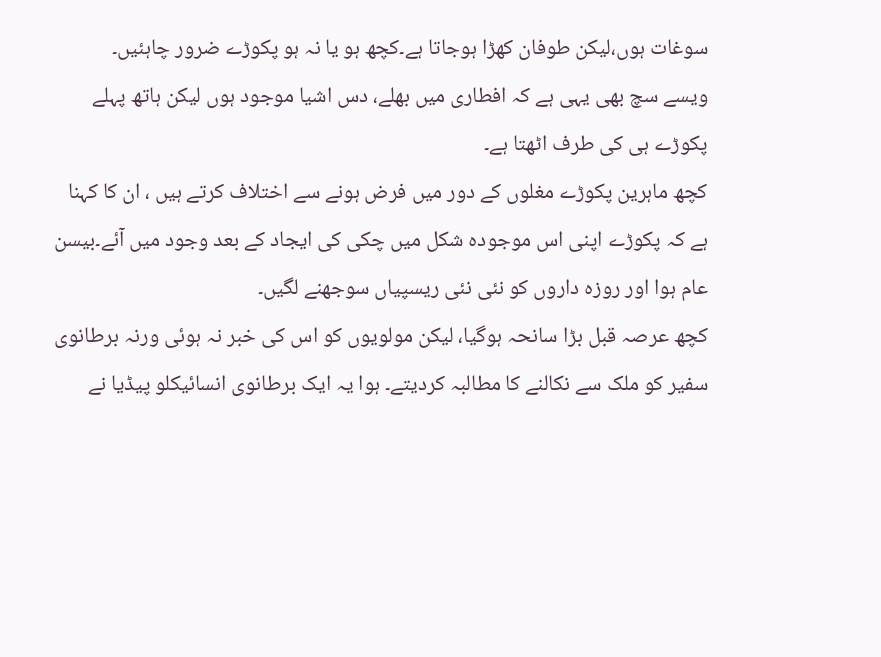سوغات ہوں،لیکن طوفان کھڑا ہوجاتا ہے۔کچھ ہو یا نہ ہو پکوڑے ضرور چاہئیں۔
ویسے سچ بھی یہی ہے کہ افطاری میں بھلے، دس اشیا موجود ہوں لیکن ہاتھ پہلے پکوڑے ہی کی طرف اٹھتا ہے۔
کچھ ماہرین پکوڑے مغلوں کے دور میں فرض ہونے سے اختلاف کرتے ہیں ، ان کا کہنا ہے کہ پکوڑے اپنی اس موجودہ شکل میں چکی کی ایجاد کے بعد وجود میں آئے۔بیسن عام ہوا اور روزہ داروں کو نئی نئی ریسپیاں سوجھنے لگیں۔
کچھ عرصہ قبل بڑا سانحہ ہوگیا، لیکن مولویوں کو اس کی خبر نہ ہوئی ورنہ برطانوی سفیر کو ملک سے نکالنے کا مطالبہ کردیتے۔ ہوا یہ ایک برطانوی انسائیکلو پیڈیا نے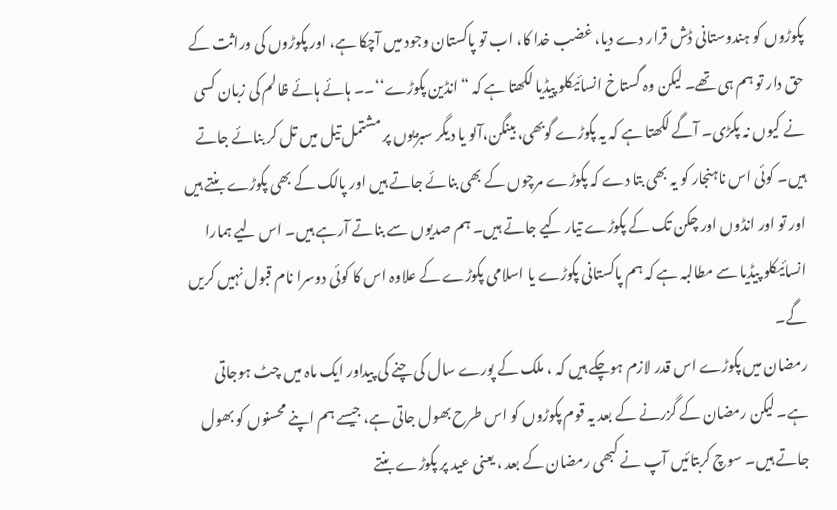پکوڑوں کو ہندوستانی ڈش قرار دے دیا، غضب خدا کا، اب تو پاکستان وجود میں آچکا ہے، اور پکوڑوں کی وراثت کے حق دار تو ہم ہی تھے۔ لیکن وہ گستاخ انسائیکلو پیڈیا لکھتا ہے کہ “انڈین پکوڑے‘‘۔۔ ہائے ہائے ظالم کی زبان کسی نے کیوں نہ پکڑی۔ آگے لکھتا ہے کہ یہ پکوڑے گوبھی، بینگن،آلو یا دیگر سبزیوں پر مشتمل تیل میں تل کر بنائے جاتے ہیں۔ کوئی اس ناہنجار کو یہ بھی بتا دے کہ پکوڑے مرچوں کے بھی بنائے جاتے ہیں اور پالک کے بھی پکوڑے بنتے ہیں اور تو اور انڈوں اور چکن تک کے پکوڑے تیار کیے جاتے ہیں۔ ہم صدیوں سے بناتے آرہے ہیں۔ اس لیے ہمارا انسائیکلو پیڈیا سے مطالبہ ہے کہ ہم پاکستانی پکوڑے یا اسلامی پکوڑے کے علاوہ اس کا کوئی دوسرا نام قبول نہیں کریں گے۔
رمضان میں پکوڑے اس قدر لازم ہوچکے ہیں کہ ، ملک کے پورے سال کی چنے کی پیداور ایک ماہ میں چٹ ہوجاتی ہے۔ لیکن رمضان کے گزرنے کے بعد یہ قوم پکوڑوں کو اس طرح بھول جاتی ہے، جیسے ہم اپنے محسنوں کو بھول جاتے ہیں۔ سوچ کربتائیں آپ نے کبھی رمضان کے بعد ، یعنی عید پر پکوڑے بنتے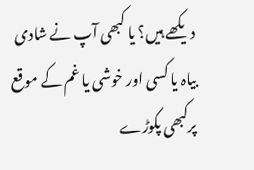دیکھے ہیں؟ یا کبھی آپ نے شادی بیاہ یا کسی اور خوشی یا غم کے موقع پرکبھی پکوڑے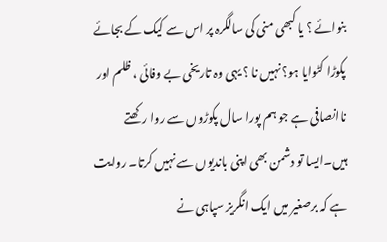بنوائے ؟ یا کبھی منی کی سالگرہ پر اس سے کیک کے بجائے پکوڑا کٹوایا ہو؟ نہیں نا ؟ یہی وہ تاریخی بے وفائی ، ظلم اور ناانصافی ہے جو ہم پورا سال پکوڑوں سے روا رکھتے ہیں۔ایسا تو دشمن بھی اپنی باندیوں سے نہیں کرتا۔ روایت ہے کہ برصغیر میں ایک انگریز سپاہی نے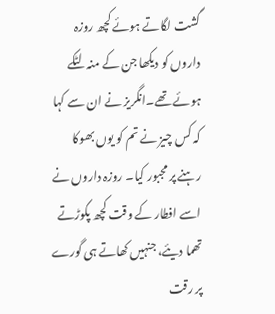گشت لگاتے ہوئے کچھ روزہ داروں کو دیکھا جن کے منہ لٹکے ہوئے تھے۔انگریز نے ان سے کہا کہ کس چیز نے تم کو یوں بھوکا رہنے پر مجبور کیا۔ روزہ داروں نے اسے افطار کے وقت کچھ پکوڑتے تھما دیئے، جنہیں کھاتے ہی گورے پر رقت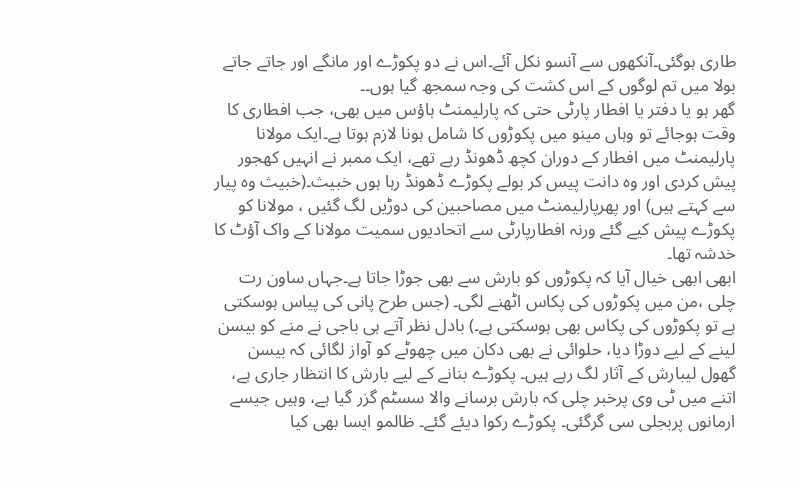طاری ہوگئی۔آنکھوں سے آنسو نکل آئے۔اس نے دو پکوڑے اور مانگے اور جاتے جاتے بولا میں تم لوگوں کے اس کشت کی وجہ سمجھ گیا ہوں۔۔
گھر ہو یا دفتر یا افطار پارٹی حتی کہ پارلیمنٹ ہاؤس میں بھی، جب افطاری کا وقت ہوجائے تو وہاں مینو میں پکوڑوں کا شامل ہونا لازم ہوتا ہے۔ایک مولانا پارلیمنٹ میں افطار کے دوران کچھ ڈھونڈ رہے تھے، ایک ممبر نے انہیں کھجور پیش کردی اور وہ دانت پیس کر بولے پکوڑے ڈھونڈ رہا ہوں خبیث۔(خبیث وہ پیار سے کہتے ہیں) اور پھرپارلیمنٹ میں مصاحبین کی دوڑیں لگ گئیں ، مولانا کو پکوڑے پیش کیے گئے ورنہ افطارپارٹی سے اتحادیوں سمیت مولانا کے واک آؤٹ کا خدشہ تھا۔
ابھی ابھی خیال آیا کہ پکوڑوں کو بارش سے بھی جوڑا جاتا ہے۔جہاں ساون رت چلی ،من میں پکوڑوں کی پکاس اٹھنے لگی۔ (جس طرح پانی کی پیاس ہوسکتی ہے تو پکوڑوں کی پکاس بھی ہوسکتی ہے۔) بادل نظر آتے ہی باجی نے منے کو بیسن لینے کے لیے دوڑا دیا، حلوائی نے بھی دکان میں چھوٹے کو آواز لگائی کہ بیسن گھول لیبارش کے آثار لگ رہے ہیں۔ پکوڑے بنانے کے لیے بارش کا انتظار جاری ہے، اتنے میں ٹی وی پرخبر چلی کہ بارش برسانے والا سسٹم گزر گیا ہے، وہیں جیسے ارمانوں پربجلی سی گرگئی۔ پکوڑے رکوا دیئے گئے۔ ظالمو ایسا بھی کیا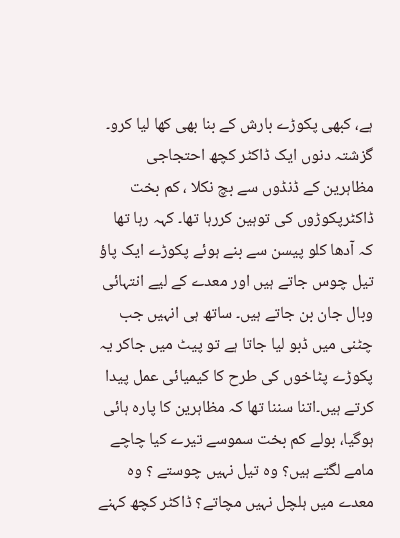ہے، کبھی پکوڑے بارش کے بنا بھی کھا لیا کرو۔ گزشتہ دنوں ایک ڈاکٹر کچھ احتجاجی مظاہرین کے ڈنڈوں سے بچ نکلا ، کم بخت ڈاکٹرپکوڑوں کی توہین کررہا تھا۔ کہہ رہا تھا کہ آدھا کلو پیسن سے بنے ہوئے پکوڑے ایک پاؤ تیل چوس جاتے ہیں اور معدے کے لیے انتہائی وبال جان بن جاتے ہیں۔ ساتھ ہی انہیں جب چٹنی میں ڈبو لیا جاتا ہے تو پیٹ میں جاکر یہ پکوڑے پٹاخوں کی طرح کا کیمیائی عمل پیدا کرتے ہیں۔اتنا سننا تھا کہ مظاہرین کا پارہ ہائی ہوگیا، بولے کم بخت سموسے تیرے کیا چاچے مامے لگتے ہیں؟ وہ تیل نہیں چوستے ؟ وہ معدے میں ہلچل نہیں مچاتے؟ ڈاکٹر کچھ کہنے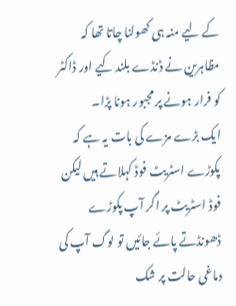کے لیے منہ ہی کھولنا چاتا تھا کہ مظاہرین نے ڈنڈے بلند کیے اور ڈاکٹر کو فرار ہونے پر مجبور ہونا پڑا۔
ایک بڑے مزے کی بات یہ ہے کہ پکوڑے اسٹریٹ فوڈ کہلاتے ہیں لیکن فوڈ اسٹریٹ پر اگر آپ پکوڑے ڈھونڈتے پائے جائیں تو لوگ آپ کی دماغی حالت پر شک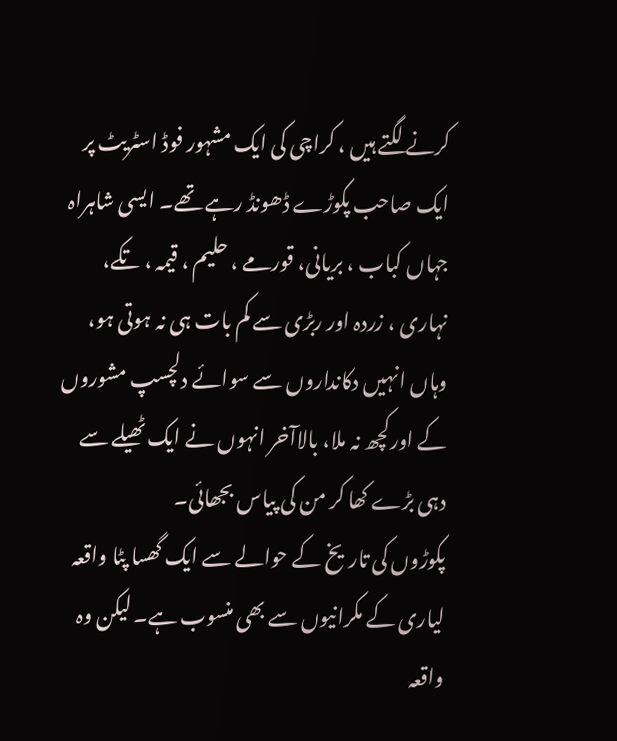کرنے لگتے ہیں ، کراچی کی ایک مشہور فوڈ اسٹریٹ پر ایک صاحب پکوڑے ڈھونڈ رہے تھے۔ ایسی شاہراہ جہاں کباب ، بریانی، قورمے ، حلیم ، قیمہ ، تکے، نہاری ، زردہ اور ربڑی سے کم بات ہی نہ ہوتی ہو، وہاں انہیں دکانداروں سے سوائے دلچسپ مشوروں کے اورکچھ نہ ملا، بالاآخر انہوں نے ایک ٹھیلے سے دہی بڑے کھا کر من کی پیاس بجھائی۔
پکوڑوں کی تاریخ کے حوالے سے ایک گھسا پٹا واقعہ لیاری کے مکرانیوں سے بھی منسوب ہے۔ لیکن وہ واقعہ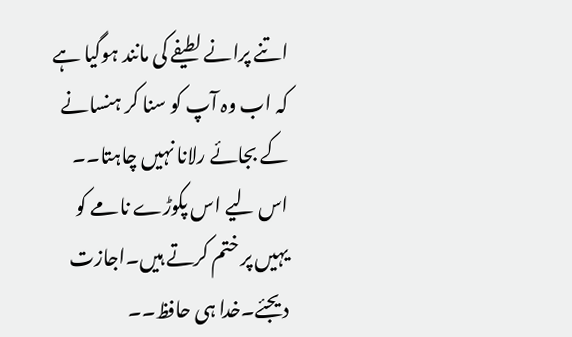اتنے پرانے لطیفے کی مانند ہوگیا ہے کہ اب وہ آپ کو سنا کر ہنسانے کے بجائے رلانا نہیں چاہتا۔۔
اس لیے اس پکوڑے نامے کو یہیں پر ختم کرتے ہیں۔اجازت دیجئے۔خدا ہی حافظ۔۔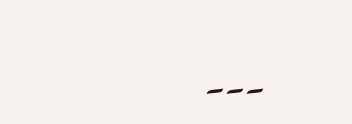۔۔۔